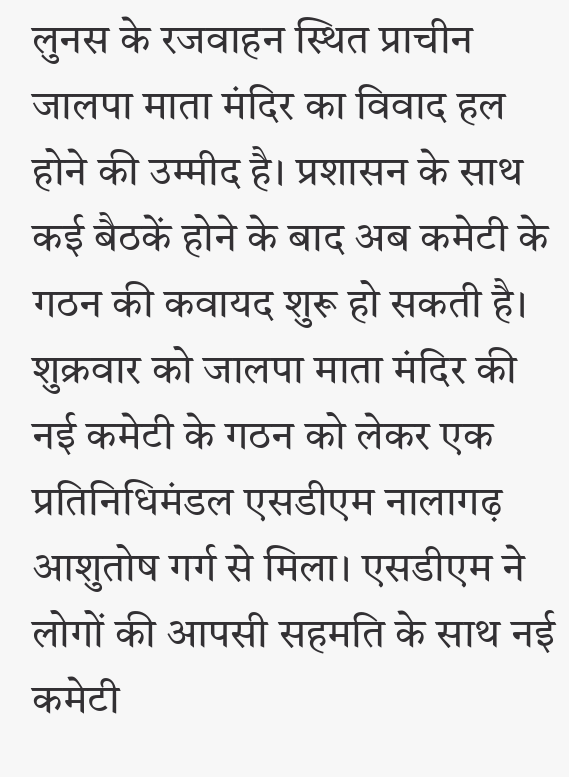लुनस के रजवाहन स्थित प्राचीन जालपा माता मंदिर का विवाद हल होने की उम्मीद है। प्रशासन के साथ कई बैठकें होने के बाद अब कमेटी के गठन की कवायद शुरू हो सकती है। शुक्रवार को जालपा माता मंदिर की नई कमेटी के गठन को लेकर एक प्रतिनिधिमंडल एसडीएम नालागढ़ आशुतोष गर्ग से मिला। एसडीएम ने लोगों की आपसी सहमति के साथ नई कमेटी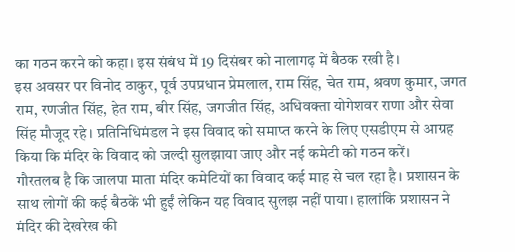का गठन करने को कहा। इस संबंध में 19 दिसंबर को नालागढ़ में बैठक रखी है।
इस अवसर पर विनोद ठाकुर, पूर्व उपप्रधान प्रेमलाल, राम सिंह, चेत राम, श्रवण कुमार, जगत राम, रणजीत सिंह, हेत राम, बीर सिंह, जगजीत सिंह, अधिवक्ता योगेशवर राणा और सेवा सिंह मौजूद रहे। प्रतिनिधिमंडल ने इस विवाद को समाप्त करने के लिए एसडीएम से आग्रह किया कि मंदिर के विवाद को जल्दी सुलझाया जाए और नई कमेटी को गठन करें।
गौरतलब है कि जालपा माता मंदिर कमेटियों का विवाद कई माह से चल रहा है। प्रशासन के साथ लोगों की कई बैठकें भी हुईं लेकिन यह विवाद सुलझ नहीं पाया। हालांकि प्रशासन ने मंदिर की देखरेख की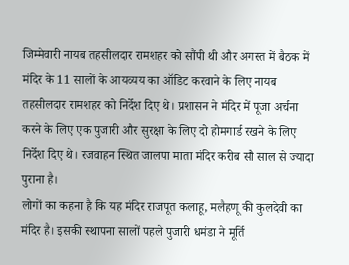जिम्मेवारी नायब तहसीलदार रामशहर को सौंपी थी और अगस्त में बैठक में मंदिर के 11 सालों के आयव्यय का ऑडिट करवाने के लिए नायब तहसीलदार रामशहर को निर्देश दिए थे। प्रशासन ने मंदिर में पूजा अर्चना करने के लिए एक पुजारी और सुरक्षा के लिए दो होमगार्ड रखने के लिए निर्देश दिए थे। रजवाहन स्थित जालपा माता मंदिर करीब सौ साल से ज्यादा पुराना है।
लोगों का कहना है कि यह मंदिर राजपूत कलाहू, मलैहणू की कुलदेवी का मंदिर है। इसकी स्थापना सालों पहले पुजारी धमंडा ने मूर्ति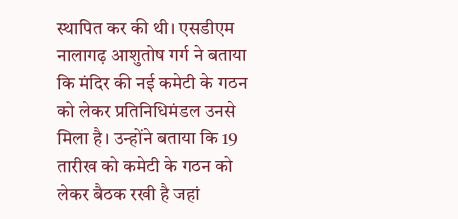स्थापित कर की थी। एसडीएम नालागढ़ आशुतोष गर्ग ने बताया कि मंदिर की नई कमेटी के गठन को लेकर प्रतिनिधिमंडल उनसे मिला है। उन्होंने बताया कि 19 तारीख को कमेटी के गठन को लेकर बैठक रखी है जहां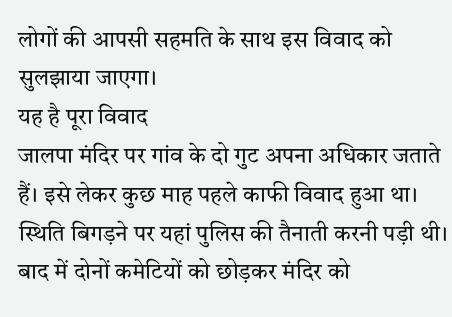लोगों की आपसी सहमति के साथ इस विवाद को सुलझाया जाएगा।
यह है पूरा विवाद
जालपा मंदिर पर गांव के दो गुट अपना अधिकार जताते हैं। इसे लेकर कुछ माह पहले काफी विवाद हुआ था। स्थिति बिगड़ने पर यहां पुलिस की तैनाती करनी पड़ी थी। बाद में दोनों कमेटियों को छोड़कर मंदिर को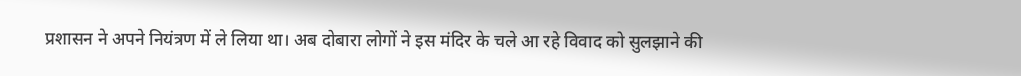प्रशासन ने अपने नियंत्रण में ले लिया था। अब दोबारा लोगों ने इस मंदिर के चले आ रहे विवाद को सुलझाने की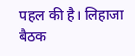पहल की है। लिहाजा बैठक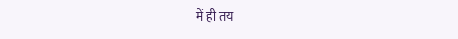में ही तय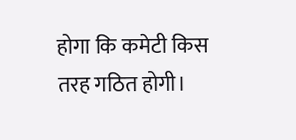होगा कि कमेटी किस तरह गठित होगी।